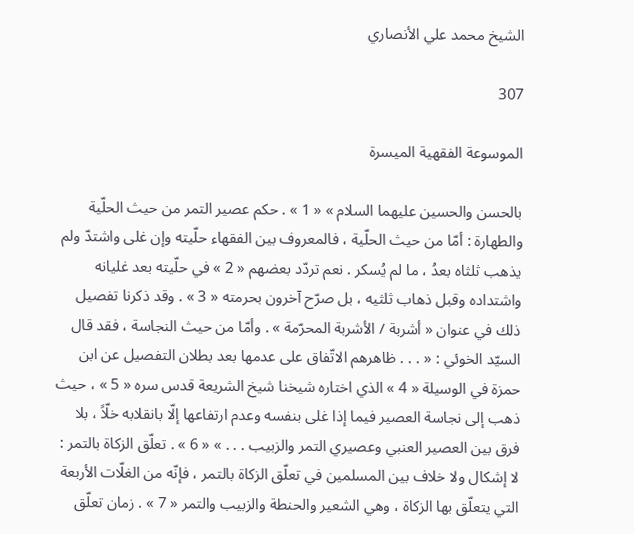الشيخ محمد علي الأنصاري

307

الموسوعة الفقهية الميسرة

بالحسن والحسين عليهما السلام » « 1 » . حكم عصير التمر من حيث الحلّية والطهارة : أمّا من حيث الحلّية ، فالمعروف بين الفقهاء حلّيته وإن غلى واشتدّ ولم يذهب ثلثاه بعدُ ، ما لم يُسكر . نعم تردّد بعضهم « 2 » في حلّيته بعد غليانه واشتداده وقبل ذهاب ثلثيه ، بل صرّح آخرون بحرمته « 3 » . وقد ذكرنا تفصيل ذلك في عنوان « أشربة / الأشربة المحرّمة » . وأمّا من حيث النجاسة ، فقد قال السيّد الخوئي : « . . . ظاهرهم الاتّفاق على عدمها بعد بطلان التفصيل عن ابن حمزة في الوسيلة « 4 » الذي اختاره شيخنا شيخ الشريعة قدس سره « 5 » ، حيث ذهب إلى نجاسة العصير فيما إذا غلى بنفسه وعدم ارتفاعها إلّا بانقلابه خلّاً ، بلا فرق بين العصير العنبي وعصيري التمر والزبيب . . . » « 6 » . تعلّق الزكاة بالتمر : لا إشكال ولا خلاف بين المسلمين في تعلّق الزكاة بالتمر ، فإنّه من الغلّات الأربعة التي يتعلّق بها الزكاة ، وهي الشعير والحنطة والزبيب والتمر « 7 » . زمان تعلّق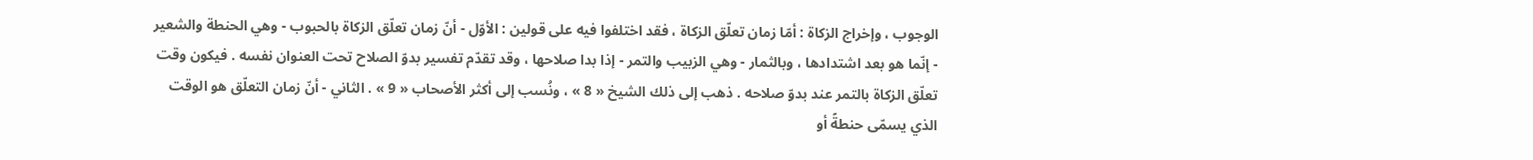الوجوب ، وإخراج الزكاة : أمّا زمان تعلّق الزكاة ، فقد اختلفوا فيه على قولين : الأوّل - أنّ زمان تعلّق الزكاة بالحبوب - وهي الحنطة والشعير - إنّما هو بعد اشتدادها ، وبالثمار - وهي الزبيب والتمر - إذا بدا صلاحها ، وقد تقدّم تفسير بدوّ الصلاح تحت العنوان نفسه . فيكون وقت تعلّق الزكاة بالتمر عند بدوّ صلاحه . ذهب إلى ذلك الشيخ « 8 » ، ونُسب إلى أكثر الأصحاب « 9 » . الثاني - أنّ زمان التعلّق هو الوقت الذي يسمّى حنطةً أو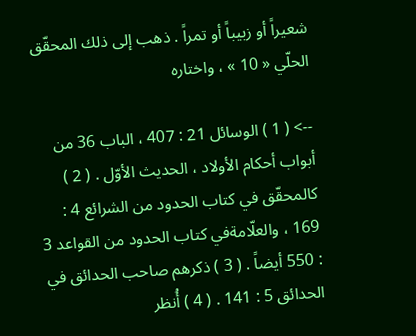شعيراً أو زبيباً أو تمراً . ذهب إلى ذلك المحقّق الحلّي « 10 » ، واختاره

--> ( 1 ) الوسائل 21 : 407 ، الباب 36 من أبواب أحكام الأولاد ، الحديث الأوّل . ( 2 ) كالمحقّق في كتاب الحدود من الشرائع 4 : 169 ، والعلّامةفي كتاب الحدود من القواعد 3 : 550 أيضاً . ( 3 ) ذكرهم صاحب الحدائق في الحدائق 5 : 141 . ( 4 ) أُنظر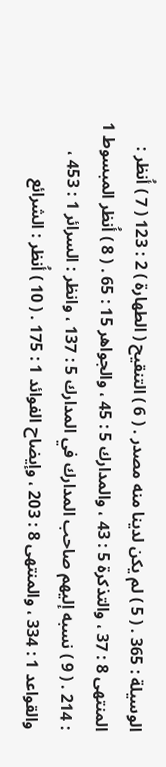الوسيلة : 365 . ( 5 ) لم يكن لدينا منه مصدر . ( 6 ) التنقيح ( الطهارة ) 2 : 123 ( 7 ) أُنظر : المنتهى 8 : 37 ، والتذكرة 5 : 43 ، والمدارك 5 : 45 ، والجواهر 15 : 65 . ( 8 ) أُنظر المبسوط 1 : 214 . ( 9 ) نسبه إليهم صاحب المدارك في المدارك 5 : 137 ، وانظر : السرائر 1 : 453 ، والقواعد 1 : 334 ، والمنتهى 8 : 203 ، وإيضاح الفوائد 1 : 175 . ( 10 ) أُنظر : الشرائع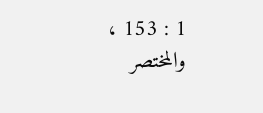1 : 153 ، والمختصر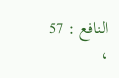النافع : 57 ،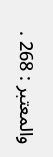والمعتبر : 268 .